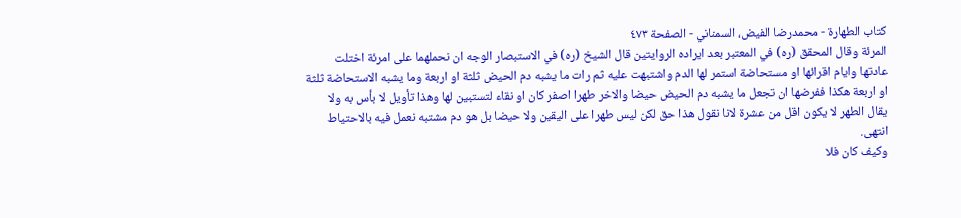كتاب الطهارة - محمدرضا الفيض، السمناني - الصفحة ٤٧٣
المرئة وقال المحقق (ره) في المعتبر بعد ايراده الروايتين قال الشيخ (ره) في الاستبصار الوجه ان نحملهما على امرئة اختلت عادتها وايام اقرائها او مستحاضة استمر لها الدم واشتبهت عليه ثم رات ما يشبه دم الحيض ثلثة او اربعة وما يشبه الاستحاضة ثلثة او اربعة هكذا ففرضها ان تجعل ما يشبه دم الحيض حيضا والاخر طهرا اصفر كان او نقاء لتستبين لها وهذا تأويل لا بأس به ولا يقال الطهر لا يكون اقل من عشرة لانا نقول هذا حق لكن ليس طهرا على اليقين ولا حيضا بل هو دم مشتبه نعمل فيه بالاحتياط انتهى.
وكيف كان فلا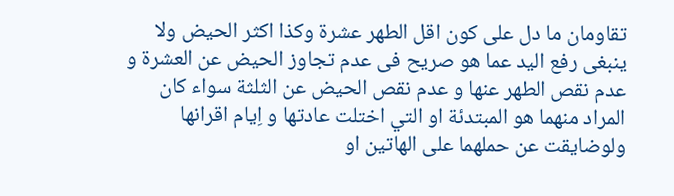تقاومان ما دل على كون اقل الطهر عشرة وكذا اكثر الحيض ولا ينبغى رفع اليد عما هو صريح فى عدم تجاوز الحيض عن العشرة و عدم نقص الطهر عنها و عدم نقص الحيض عن الثلثة سواء كان المراد منهما هو المبتدئة او التي اختلت عادتها و اِیام اقرانها ولوضايقت عن حملهما على الهاتين او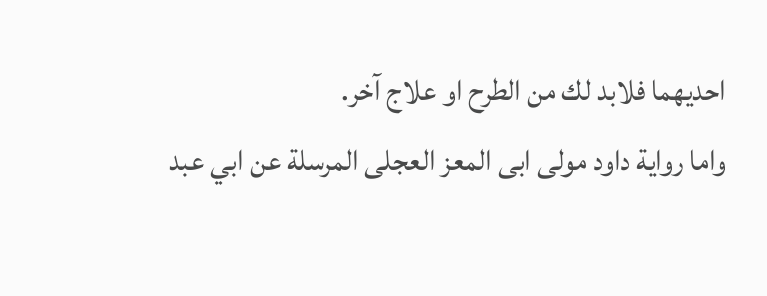احديهما فلابد لك من الطرح او علاج آخر.
واما رواية داود مولى ابى المعز العجلى المرسلة عن ابي عبد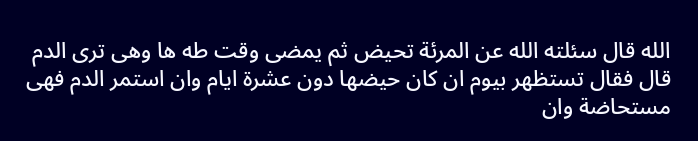الله قال سئلته الله عن المرئة تحيض ثم يمضى وقت طه ها وهى ترى الدم قال فقال تستظهر بيوم ان كان حيضها دون عشرة ايام وان استمر الدم فهى مستحاضة وان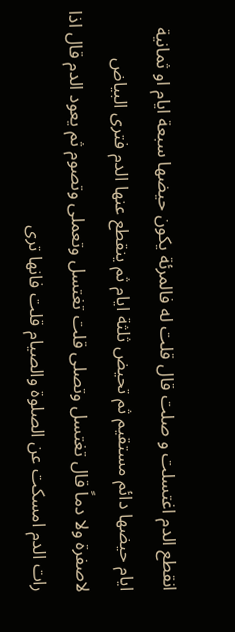انقطع الدم اغتسلت و صلت قال قلت له فالمرئة يكون حيضها سبعة ايام او ثمانية ايام حيضها دائم مستقيم ثم تحيض ثلثة ايام ثم ينقطع عنها الدم فترى البياض لاصفرة ولا دماً قال تغتسل وتصلى قلت تغتسل وتعملى وتصوم ثم يعود الدم قال اذا رات الدم امسكت عن الصلوة والصيام قلت فانها ترى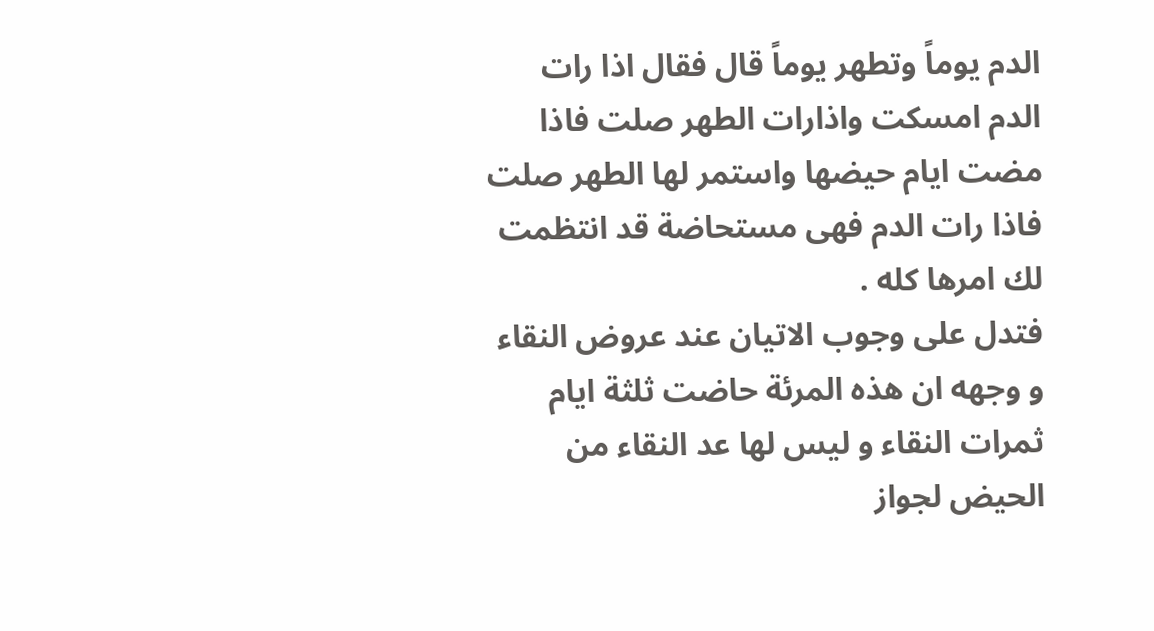الدم يوماً وتطهر يوماً قال فقال اذا رات الدم امسكت واذارات الطهر صلت فاذا مضت ايام حيضها واستمر لها الطهر صلت فاذا رات الدم فهى مستحاضة قد انتظمت لك امرها كله .
فتدل على وجوب الاتيان عند عروض النقاء و وجهه ان هذه المرئة حاضت ثلثة ايام ثمرات النقاء و ليس لها عد النقاء من الحيض لجواز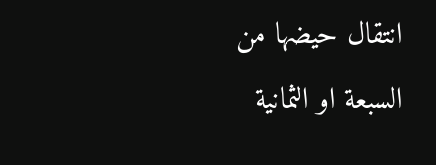انتقال حيضها من السبعة او الثمانية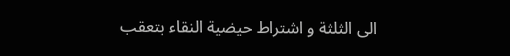الى الثلثة و اشتراط حيضية النقاء بتعقب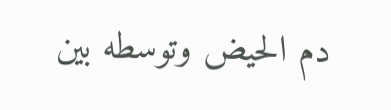دم الحيض وتوسطه بين